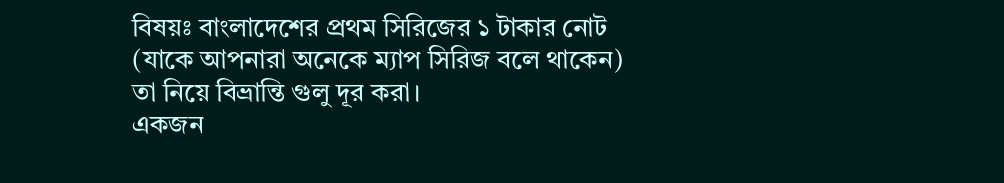বিষয়ঃ বাংলাদেশের প্রথম সিরিজের ১ টাকার নোট (যাকে আপনারা অনেকে ম্যাপ সিরিজ বলে থাকেন) তা নিয়ে বিভ্রান্তি গুলু দূর করা।
একজন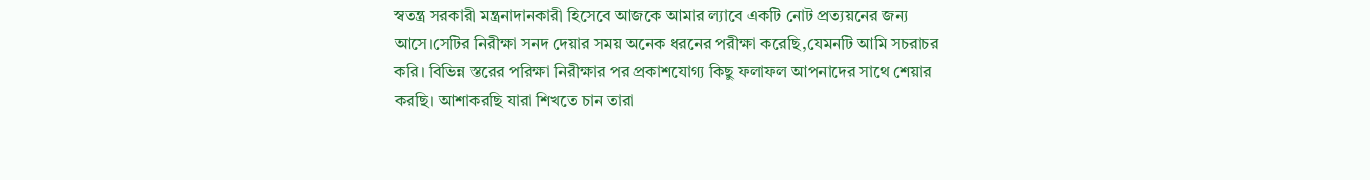স্বতন্ত্র সরকারী মন্ত্রনাদানকারী হিসেবে আজকে আমার ল্যাবে একটি নোট প্রত্যয়নের জন্য আসে।সেটির নিরীক্ষা সনদ দেয়ার সময় অনেক ধরনের পরীক্ষা করেছি,যেমনটি আমি সচরাচর করি। বিভিন্ন স্তরের পরিক্ষা নিরীক্ষার পর প্রকাশযোগ্য কিছু ফলাফল আপনাদের সাথে শেয়ার করছি। আশাকরছি যারা শিখতে চান তারা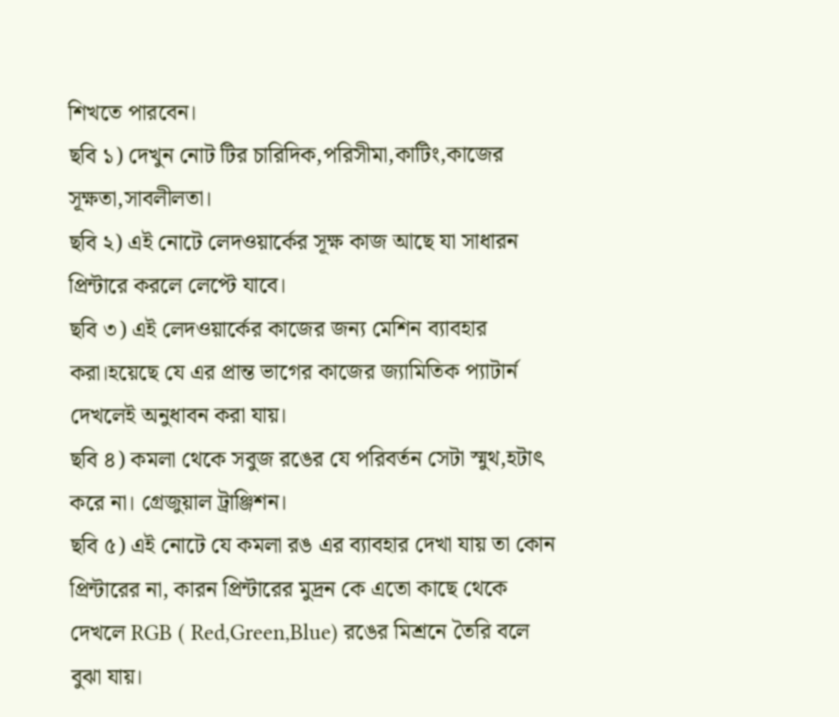শিখতে পারবেন।
ছবি ১) দেখুন নোট টির চারিদিক,পরিসীমা,কাটিং,কাজের সূক্ষতা,সাবলীলতা।
ছবি ২) এই নোটে লেদওয়ার্কের সূক্ষ কাজ আছে যা সাধারন প্রিন্টারে করলে লেপ্টে যাবে।
ছবি ৩) এই লেদওয়ার্কের কাজের জন্য মেশিন ব্যাবহার করা।হয়েছে যে এর প্রান্ত ভাগের কাজের জ্যামিতিক প্যাটার্ন দেখলেই অনুধাবন করা যায়।
ছবি ৪) কমলা থেকে সবুজ রঙের যে পরিবর্তন সেটা স্মুথ,হটাৎ করে না। গ্রেজুয়াল ট্রাঞ্জিশন।
ছবি ৫) এই নোটে যে কমলা রঙ এর ব্যাবহার দেখা যায় তা কোন প্রিন্টারের না, কারন প্রিন্টারের মুদ্রন কে এতো কাছে থেকে দেখলে RGB ( Red,Green,Blue) রঙের মিশ্রনে তৈরি বলে বুঝা যায়।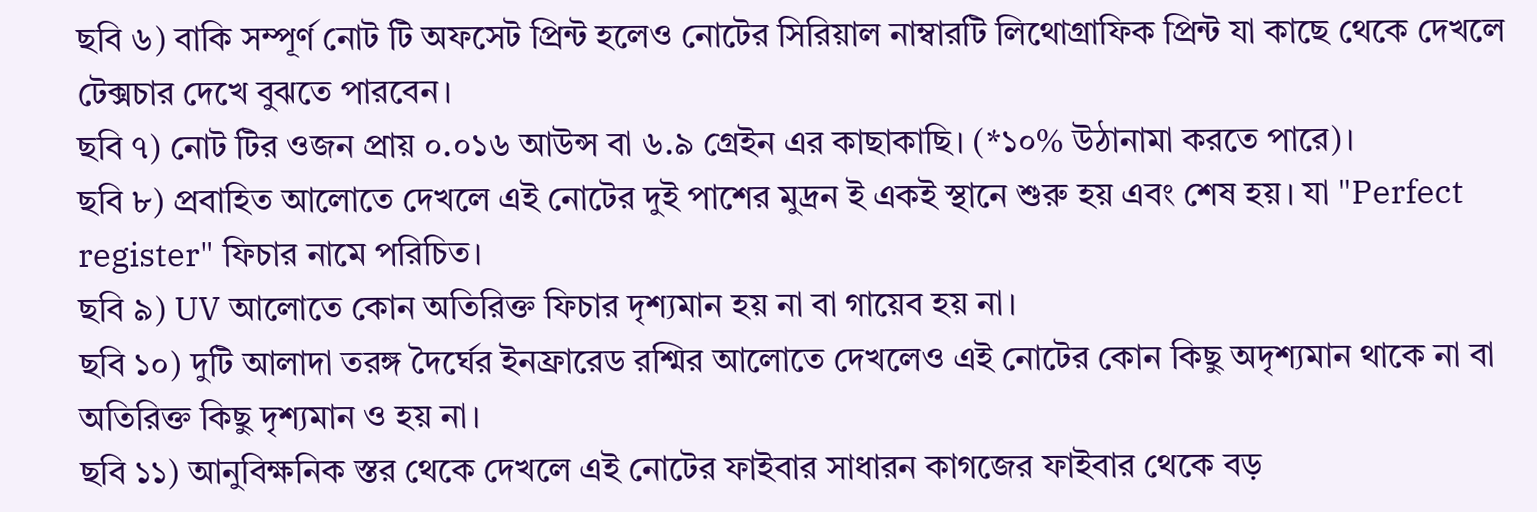ছবি ৬) বাকি সম্পূর্ণ নোট টি অফসেট প্রিন্ট হলেও নোটের সিরিয়াল নাম্বারটি লিথোগ্রাফিক প্রিন্ট যা কাছে থেকে দেখলে টেক্সচার দেখে বুঝতে পারবেন।
ছবি ৭) নোট টির ওজন প্রায় ০.০১৬ আউন্স বা ৬.৯ গ্রেইন এর কাছাকাছি। (*১০% উঠানামা করতে পারে)।
ছবি ৮) প্রবাহিত আলোতে দেখলে এই নোটের দুই পাশের মুদ্রন ই একই স্থানে শুরু হয় এবং শেষ হয়। যা "Perfect register" ফিচার নামে পরিচিত।
ছবি ৯) UV আলোতে কোন অতিরিক্ত ফিচার দৃশ্যমান হয় না বা গায়েব হয় না।
ছবি ১০) দুটি আলাদা তরঙ্গ দৈর্ঘের ইনফ্রারেড রশ্মির আলোতে দেখলেও এই নোটের কোন কিছু অদৃশ্যমান থাকে না বা অতিরিক্ত কিছু দৃশ্যমান ও হয় না।
ছবি ১১) আনুবিক্ষনিক স্তর থেকে দেখলে এই নোটের ফাইবার সাধারন কাগজের ফাইবার থেকে বড়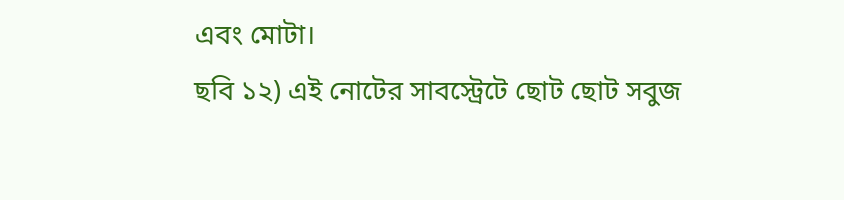এবং মোটা।
ছবি ১২) এই নোটের সাবস্ট্রেটে ছোট ছোট সবুজ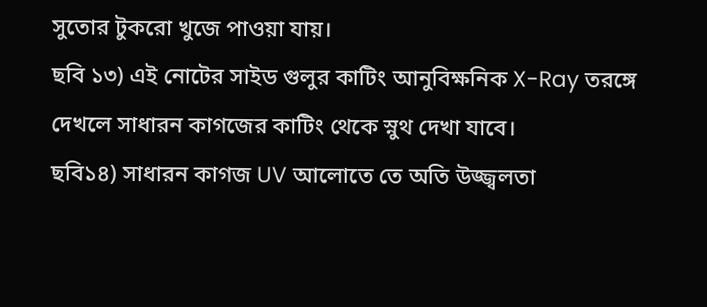সুতোর টুকরো খুজে পাওয়া যায়।
ছবি ১৩) এই নোটের সাইড গুলুর কাটিং আনুবিক্ষনিক X-Ray তরঙ্গে দেখলে সাধারন কাগজের কাটিং থেকে স্নুথ দেখা যাবে।
ছবি১৪) সাধারন কাগজ UV আলোতে তে অতি উজ্জ্বলতা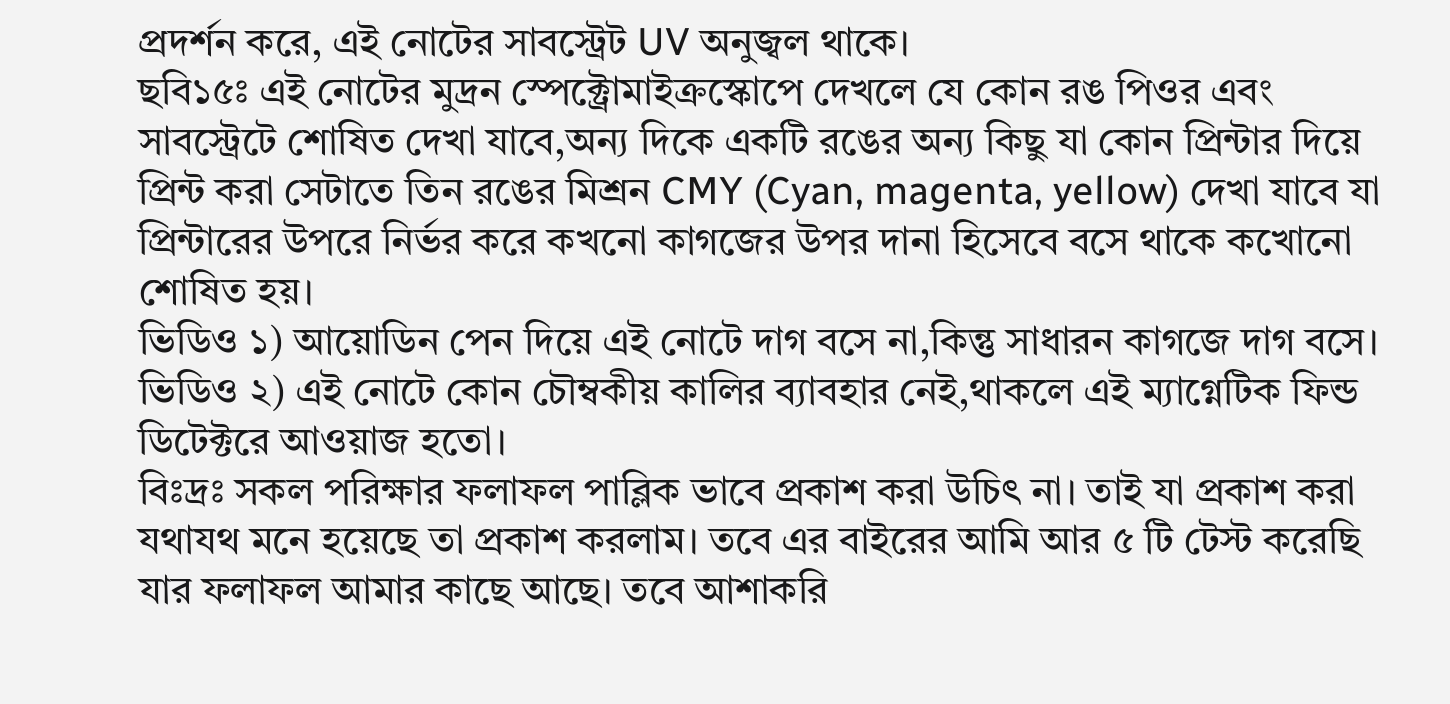প্রদর্শন করে, এই নোটের সাবস্ট্রেট UV অনুজ্বল থাকে।
ছবি১৫ঃ এই নোটের মুদ্রন স্পেক্ট্রোমাইক্রস্কোপে দেখলে যে কোন রঙ পিওর এবং সাবস্ট্রেটে শোষিত দেখা যাবে,অন্য দিকে একটি রঙের অন্য কিছু যা কোন প্রিন্টার দিয়ে প্রিন্ট করা সেটাতে তিন রঙের মিশ্রন CMY (Cyan, magenta, yellow) দেখা যাবে যা প্রিন্টারের উপরে নির্ভর করে কখনো কাগজের উপর দানা হিসেবে বসে থাকে কখোনো শোষিত হয়।
ভিডিও ১) আয়োডিন পেন দিয়ে এই নোটে দাগ বসে না,কিন্তু সাধারন কাগজে দাগ বসে।
ভিডিও ২) এই নোটে কোন চৌম্বকীয় কালির ব্যাবহার নেই,থাকলে এই ম্যাগ্নেটিক ফিন্ড ডিটেক্টরে আওয়াজ হতো।
বিঃদ্রঃ সকল পরিক্ষার ফলাফল পাব্লিক ভাবে প্রকাশ করা উচিৎ না। তাই যা প্রকাশ করা যথাযথ মনে হয়েছে তা প্রকাশ করলাম। তবে এর বাইরের আমি আর ৫ টি টেস্ট করেছি যার ফলাফল আমার কাছে আছে। তবে আশাকরি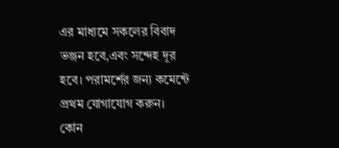এর মাধ্যমে সকলের বিবাদ ভঞ্জন হবে,এবং সন্দেহ দূর হবে। পরামর্শের জন্য কমেন্টে প্রথম যোগাযোগ করুন।
কোন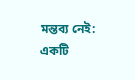মন্তব্য নেই:
একটি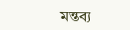মন্তব্য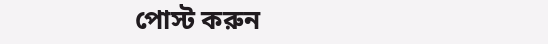পোস্ট করুন